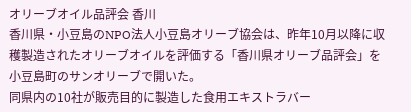オリーブオイル品評会 香川
香川県・小豆島のNPO法人小豆島オリーブ協会は、昨年10月以降に収穫製造されたオリーブオイルを評価する「香川県オリーブ品評会」を小豆島町のサンオリーブで開いた。
同県内の10社が販売目的に製造した食用エキストラバー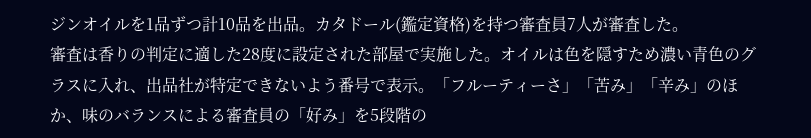ジンオイルを1品ずつ計10品を出品。カタドール(鑑定資格)を持つ審査員7人が審査した。
審査は香りの判定に適した28度に設定された部屋で実施した。オイルは色を隠すため濃い青色のグラスに入れ、出品社が特定できないよう番号で表示。「フルーティーさ」「苦み」「辛み」のほか、味のバランスによる審査員の「好み」を5段階の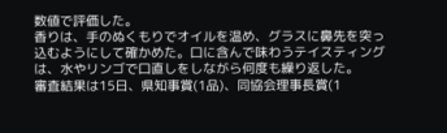数値で評価した。
香りは、手のぬくもりでオイルを温め、グラスに鼻先を突っ込むようにして確かめた。口に含んで味わうテイスティングは、水やリンゴで口直しをしながら何度も繰り返した。
審査結果は15日、県知事賞(1品)、同協会理事長賞(1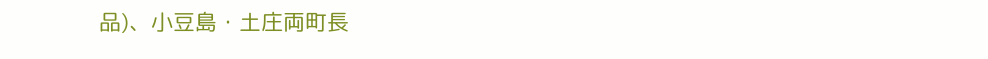品)、小豆島・土庄両町長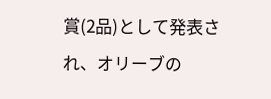賞(2品)として発表され、オリーブの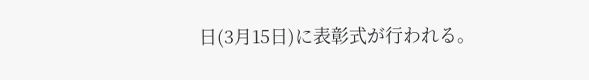日(3月15日)に表彰式が行われる。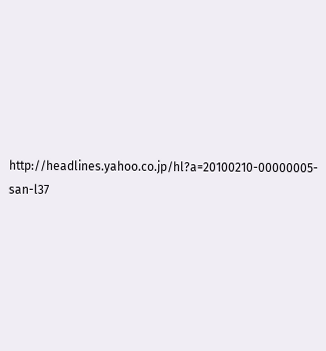http://headlines.yahoo.co.jp/hl?a=20100210-00000005-san-l37